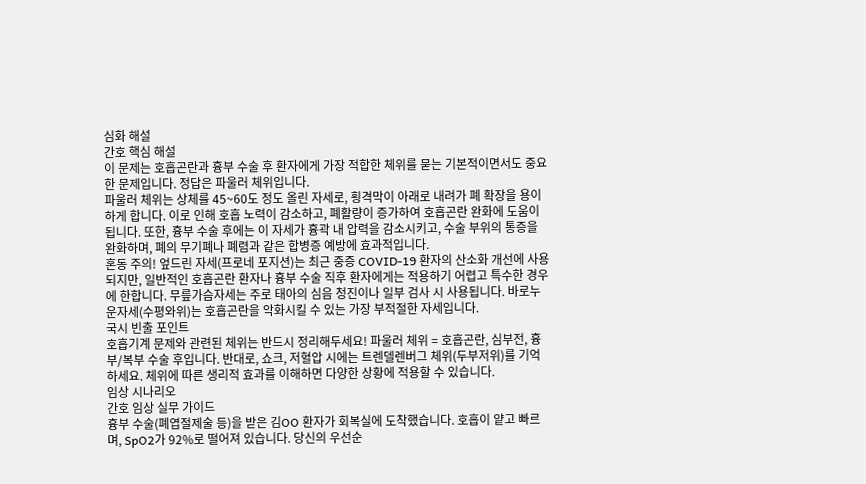심화 해설
간호 핵심 해설
이 문제는 호흡곤란과 흉부 수술 후 환자에게 가장 적합한 체위를 묻는 기본적이면서도 중요한 문제입니다. 정답은 파울러 체위입니다.
파울러 체위는 상체를 45~60도 정도 올린 자세로, 횡격막이 아래로 내려가 폐 확장을 용이하게 합니다. 이로 인해 호흡 노력이 감소하고, 폐활량이 증가하여 호흡곤란 완화에 도움이 됩니다. 또한, 흉부 수술 후에는 이 자세가 흉곽 내 압력을 감소시키고, 수술 부위의 통증을 완화하며, 폐의 무기폐나 폐렴과 같은 합병증 예방에 효과적입니다.
혼동 주의! 엎드린 자세(프로네 포지션)는 최근 중증 COVID-19 환자의 산소화 개선에 사용되지만, 일반적인 호흡곤란 환자나 흉부 수술 직후 환자에게는 적용하기 어렵고 특수한 경우에 한합니다. 무릎가슴자세는 주로 태아의 심음 청진이나 일부 검사 시 사용됩니다. 바로누운자세(수평와위)는 호흡곤란을 악화시킬 수 있는 가장 부적절한 자세입니다.
국시 빈출 포인트
호흡기계 문제와 관련된 체위는 반드시 정리해두세요! 파울러 체위 = 호흡곤란, 심부전, 흉부/복부 수술 후입니다. 반대로, 쇼크, 저혈압 시에는 트렌델렌버그 체위(두부저위)를 기억하세요. 체위에 따른 생리적 효과를 이해하면 다양한 상황에 적용할 수 있습니다.
임상 시나리오
간호 임상 실무 가이드
흉부 수술(폐엽절제술 등)을 받은 김OO 환자가 회복실에 도착했습니다. 호흡이 얕고 빠르며, SpO2가 92%로 떨어져 있습니다. 당신의 우선순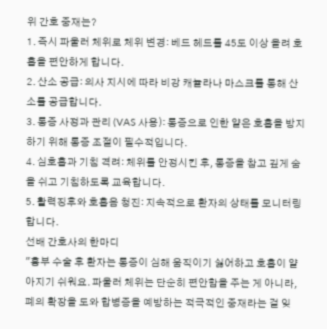위 간호 중재는?
1. 즉시 파울러 체위로 체위 변경: 베드 헤드를 45도 이상 올려 호흡을 편안하게 합니다.
2. 산소 공급: 의사 지시에 따라 비강 캐뉼라나 마스크를 통해 산소를 공급합니다.
3. 통증 사정과 관리 (VAS 사용): 통증으로 인한 얕은 호흡을 방지하기 위해 통증 조절이 필수적입니다.
4. 심호흡과 기침 격려: 체위를 안정시킨 후, 통증을 참고 깊게 숨을 쉬고 기침하도록 교육합니다.
5. 활력징후와 호흡음 청진: 지속적으로 환자의 상태를 모니터링합니다.
선배 간호사의 한마디
"흉부 수술 후 환자는 통증이 심해 움직이기 싫어하고 호흡이 얕아지기 쉬워요. 파울러 체위는 단순히 편안함을 주는 게 아니라, 폐의 확장을 도와 합병증을 예방하는 적극적인 중재라는 걸 잊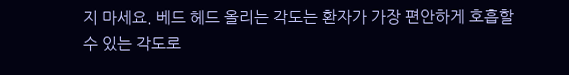지 마세요. 베드 헤드 올리는 각도는 환자가 가장 편안하게 호흡할 수 있는 각도로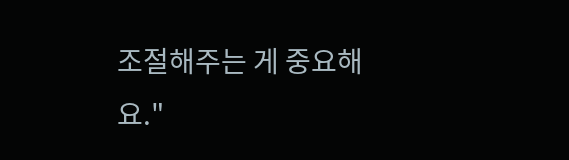조절해주는 게 중요해요."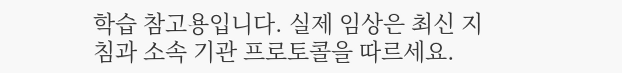학습 참고용입니다. 실제 임상은 최신 지침과 소속 기관 프로토콜을 따르세요.